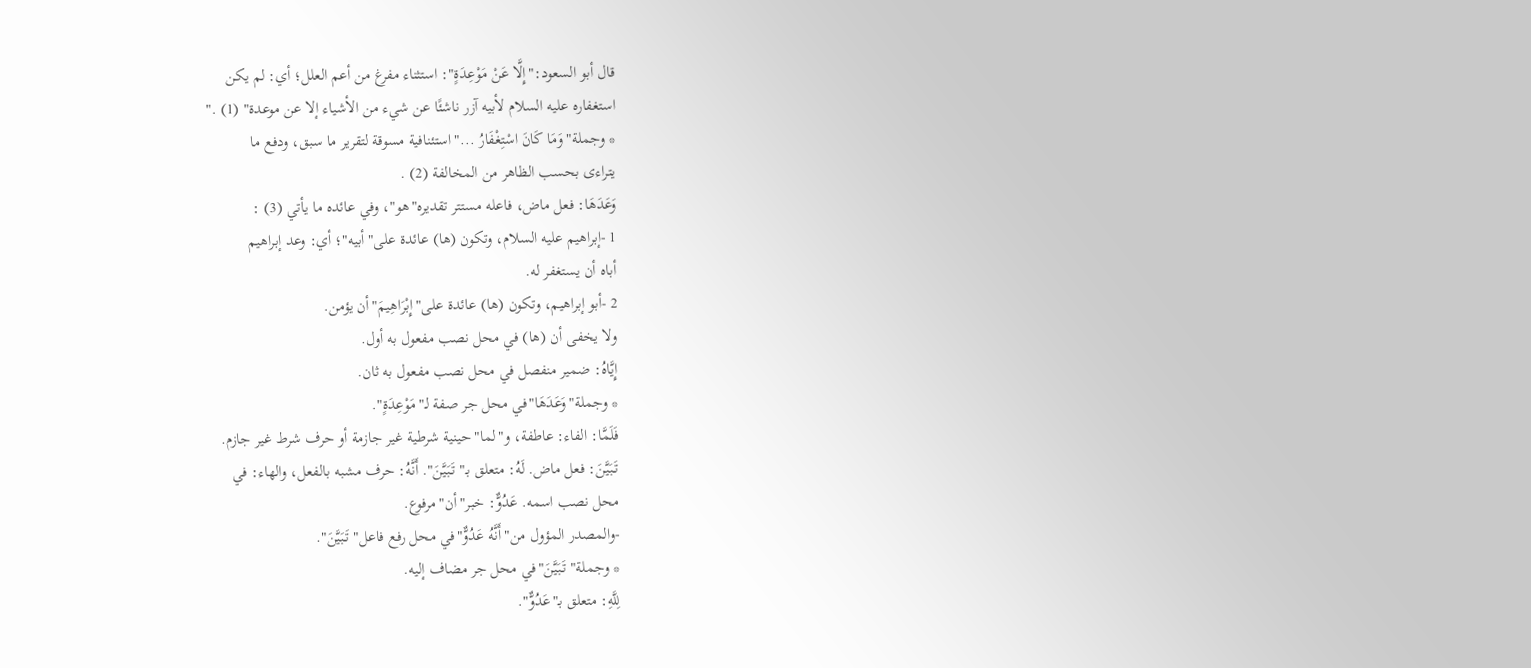قال أبو السعود:"إِلَّا عَنْ مَوْعِدَةٍ": استثناء مفرغ من أعم العلل؛ أي: لم يكن
استغفاره عليه السلام لأبيه آزر ناشئًا عن شيء من الأشياء إلا عن موعدة" (1) ."
* وجملة"وَمَا كَانَ اسْتِغْفَارُ ..."استئنافية مسوقة لتقرير ما سبق، ودفع ما
يتراءى بحسب الظاهر من المخالفة (2) .
وَعَدَهَا: فعل ماض، فاعله مستتر تقديره"هو"، وفي عائده ما يأتي (3) :
1 -إبراهيم عليه السلام، وتكون (ها) عائدة على"أبيه"؛ أي: وعد إبراهيم
أباه أن يستغفر له.
2 -أبو إبراهيم، وتكون (ها) عائدة على"إِبْرَاهِيمَ"أن يؤمن.
ولا يخفى أن (ها) في محل نصب مفعول به أول.
إِيَّاهُ: ضمير منفصل في محل نصب مفعول به ثان.
* وجملة"وَعَدَهَا"في محل جر صفة لـ"مَوْعِدَةٍ".
فَلَمَّا: الفاء: عاطفة، و"لما"حينية شرطية غير جازمة أو حرف شرط غير جازم.
تَبَيَّنَ: فعل ماض. لَهُ: متعلق بـ"تَبَيَّنَ". أَنَّهُ: حرف مشبه بالفعل، والهاء: في
محل نصب اسمه. عَدُوٌّ: خبر"أن"مرفوع.
-والمصدر المؤول من"أَنَّهُ عَدُوٌّ"في محل رفع فاعل"تَبَيَّنَ".
* وجملة"تَبَيَّنَ"في محل جر مضاف إليه.
لِلَّهِ: متعلق بـ"عَدُوٌّ".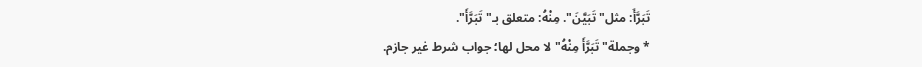تَبَرَّأَ: مثل"تَبَيَّنَ". مِنْهُ: متعلق بـ"تَبَرَّأَ".
* وجملة"تَبَرَّأَ مِنْهُ"لا محل لها؛ جواب شرط غير جازم.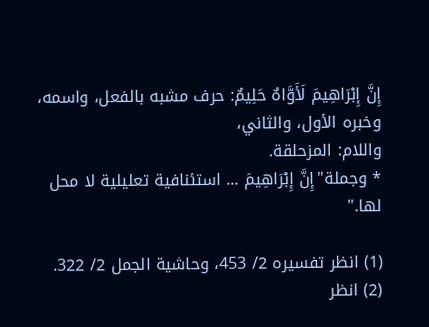إِنَّ إِبْرَاهِيمَ لَأَوَّاهٌ حَلِيمٌ: حرف مشبه بالفعل، واسمه، وخبره الأول، والثاني،
واللام: المزحلقة.
* وجملة"إِنَّ إِبْرَاهِيمَ ... استئنافية تعليلية لا محل لها."

(1) انظر تفسيره 2/ 453، وحاشية الجمل 2/ 322.
(2) انظر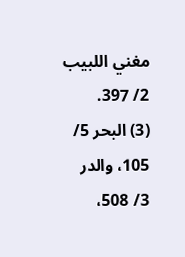مغني اللبيب 2/ 397.
(3) البحر 5/ 105، والدر 3/ 508،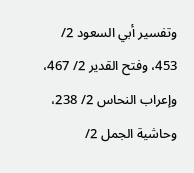وتفسير أبي السعود 2/ 453، وفتح القدير 2/ 467،
وإعراب النحاس 2/ 238، وحاشية الجمل 2/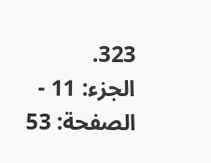323.
الجزء: 11 - الصفحة: 53